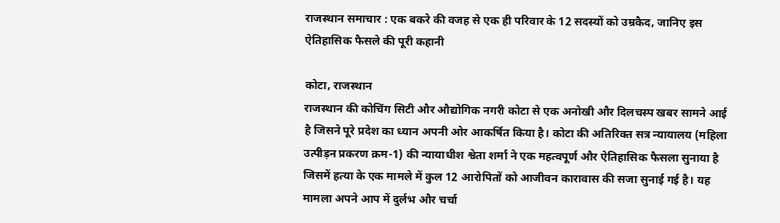राजस्थान समाचार : एक बकरे की वजह से एक ही परिवार के 12 सदस्यों को उम्रकैद, जानिए इस ऐतिहासिक फैसले की पूरी कहानी

कोटा, राजस्थान
राजस्थान की कोचिंग सिटी और औद्योगिक नगरी कोटा से एक अनोखी और दिलचस्प खबर सामने आई है जिसने पूरे प्रदेश का ध्यान अपनी ओर आकर्षित किया है। कोटा की अतिरिक्त सत्र न्यायालय (महिला उत्पीड़न प्रकरण क्रम-1) की न्यायाधीश श्वेता शर्मा ने एक महत्वपूर्ण और ऐतिहासिक फैसला सुनाया है जिसमें हत्या के एक मामले में कुल 12 आरोपितों को आजीवन कारावास की सजा सुनाई गई है। यह मामला अपने आप में दुर्लभ और चर्चा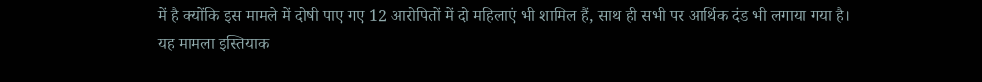में है क्योंकि इस मामले में दोषी पाए गए 12 आरोपितों में दो महिलाएं भी शामिल हैं, साथ ही सभी पर आर्थिक दंड भी लगाया गया है।
यह मामला इस्तियाक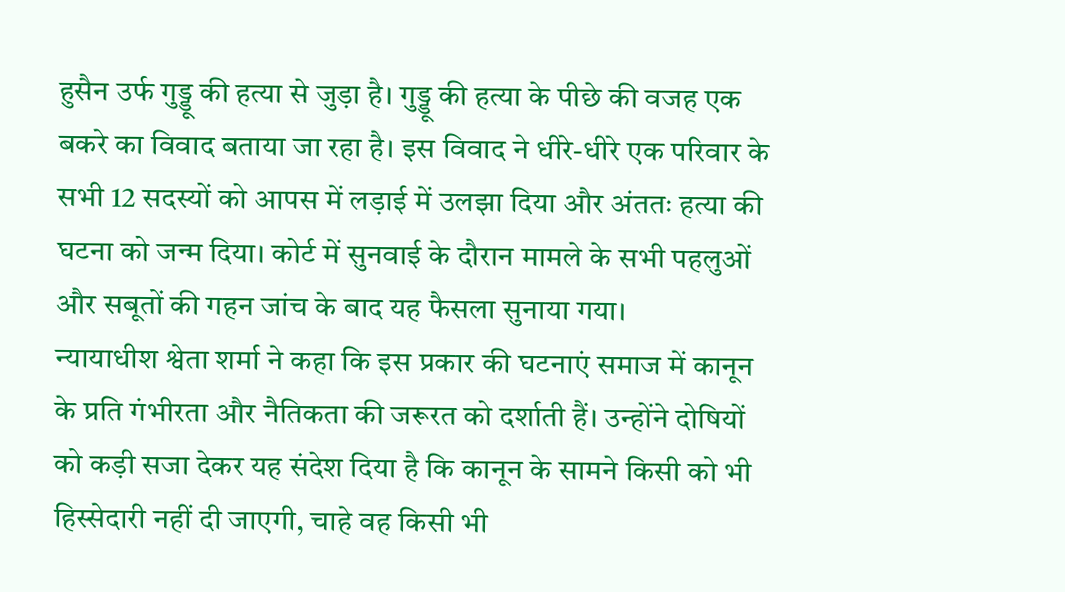हुसैन उर्फ गुड्डू की हत्या से जुड़ा है। गुड्डू की हत्या के पीछे की वजह एक बकरे का विवाद बताया जा रहा है। इस विवाद ने धीरे-धीरे एक परिवार के सभी 12 सदस्यों को आपस में लड़ाई में उलझा दिया और अंततः हत्या की घटना को जन्म दिया। कोर्ट में सुनवाई के दौरान मामले के सभी पहलुओं और सबूतों की गहन जांच के बाद यह फैसला सुनाया गया।
न्यायाधीश श्वेता शर्मा ने कहा कि इस प्रकार की घटनाएं समाज में कानून के प्रति गंभीरता और नैतिकता की जरूरत को दर्शाती हैं। उन्होंने दोषियों को कड़ी सजा देकर यह संदेश दिया है कि कानून के सामने किसी को भी हिस्सेदारी नहीं दी जाएगी, चाहे वह किसी भी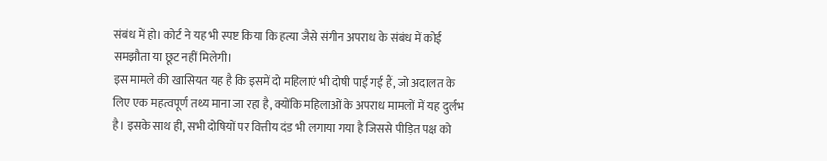संबंध में हो। कोर्ट ने यह भी स्पष्ट किया कि हत्या जैसे संगीन अपराध के संबंध में कोई समझौता या छूट नहीं मिलेगी।
इस मामले की खासियत यह है कि इसमें दो महिलाएं भी दोषी पाईं गई हैं, जो अदालत के लिए एक महत्वपूर्ण तथ्य माना जा रहा है, क्योंकि महिलाओं के अपराध मामलों में यह दुर्लभ है। इसके साथ ही, सभी दोषियों पर वित्तीय दंड भी लगाया गया है जिससे पीड़ित पक्ष को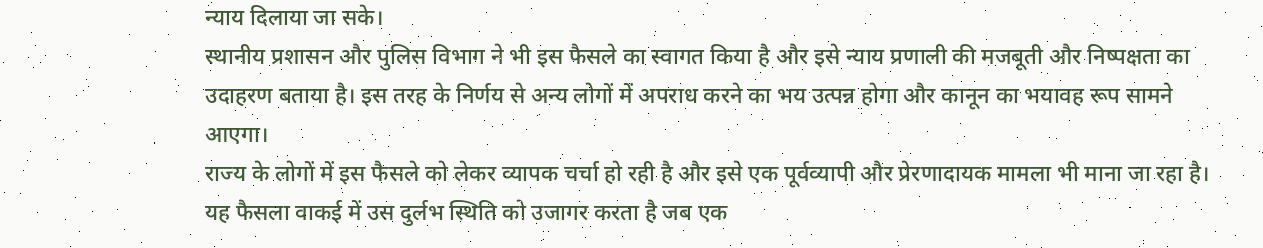न्याय दिलाया जा सके।
स्थानीय प्रशासन और पुलिस विभाग ने भी इस फैसले का स्वागत किया है और इसे न्याय प्रणाली की मजबूती और निष्पक्षता का उदाहरण बताया है। इस तरह के निर्णय से अन्य लोगों में अपराध करने का भय उत्पन्न होगा और कानून का भयावह रूप सामने आएगा।
राज्य के लोगों में इस फैसले को लेकर व्यापक चर्चा हो रही है और इसे एक पूर्वव्यापी और प्रेरणादायक मामला भी माना जा रहा है। यह फैसला वाकई में उस दुर्लभ स्थिति को उजागर करता है जब एक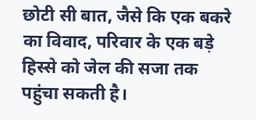छोटी सी बात, जैसे कि एक बकरे का विवाद, परिवार के एक बड़े हिस्से को जेल की सजा तक पहुंचा सकती है।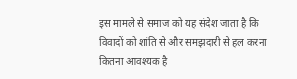इस मामले से समाज को यह संदेश जाता है कि विवादों को शांति से और समझदारी से हल करना कितना आवश्यक है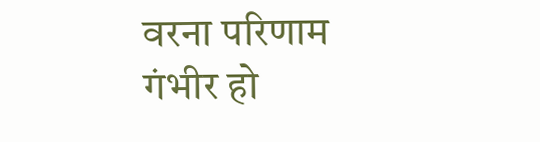वरना परिणाम गंभीर हो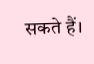सकते हैं।